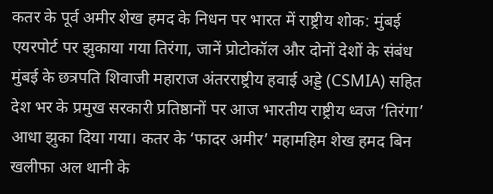कतर के पूर्व अमीर शेख हमद के निधन पर भारत में राष्ट्रीय शोक: मुंबई एयरपोर्ट पर झुकाया गया तिरंगा, जानें प्रोटोकॉल और दोनों देशों के संबंध
मुंबई के छत्रपति शिवाजी महाराज अंतरराष्ट्रीय हवाई अड्डे (CSMIA) सहित देश भर के प्रमुख सरकारी प्रतिष्ठानों पर आज भारतीय राष्ट्रीय ध्वज ‘तिरंगा’ आधा झुका दिया गया। कतर के ‘फादर अमीर’ महामहिम शेख हमद बिन खलीफा अल थानी के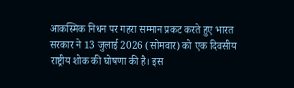आकस्मिक निधन पर गहरा सम्मान प्रकट करते हुए भारत सरकार ने 13 जुलाई 2026 (सोमवार) को एक दिवसीय राष्ट्रीय शोक की घोषणा की है। इस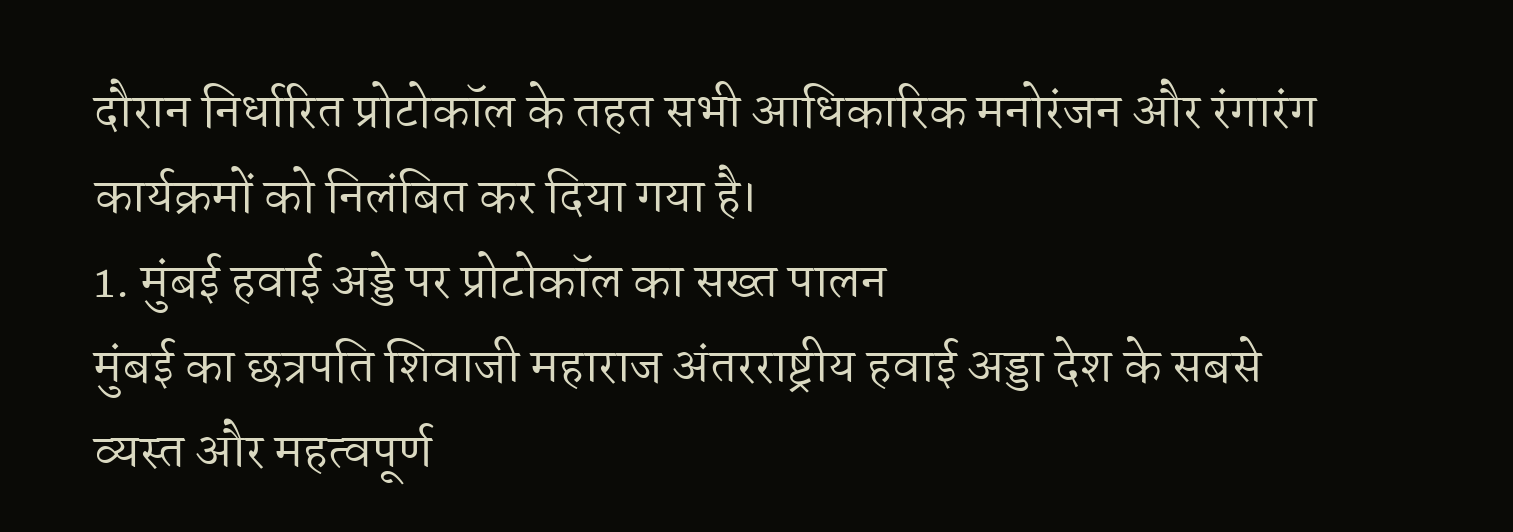दौरान निर्धारित प्रोटोकॉल के तहत सभी आधिकारिक मनोरंजन और रंगारंग कार्यक्रमों को निलंबित कर दिया गया है।
1. मुंबई हवाई अड्डे पर प्रोटोकॉल का सख्त पालन
मुंबई का छत्रपति शिवाजी महाराज अंतरराष्ट्रीय हवाई अड्डा देश के सबसे व्यस्त और महत्वपूर्ण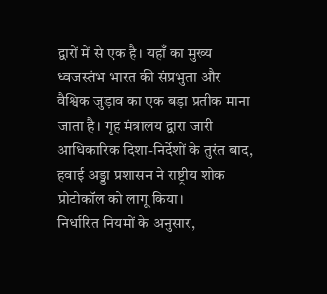द्वारों में से एक है। यहाँ का मुख्य ध्वजस्तंभ भारत की संप्रभुता और वैश्विक जुड़ाव का एक बड़ा प्रतीक माना जाता है। गृह मंत्रालय द्वारा जारी आधिकारिक दिशा-निर्देशों के तुरंत बाद, हवाई अड्डा प्रशासन ने राष्ट्रीय शोक प्रोटोकॉल को लागू किया।
निर्धारित नियमों के अनुसार,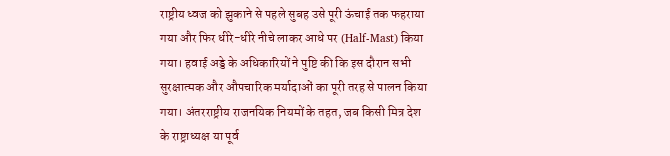राष्ट्रीय ध्वज को झुकाने से पहले सुबह उसे पूरी ऊंचाई तक फहराया गया और फिर धीरे-धीरे नीचे लाकर आधे पर (Half-Mast) किया गया। हवाई अड्डे के अधिकारियों ने पुष्टि की कि इस दौरान सभी सुरक्षात्मक और औपचारिक मर्यादाओं का पूरी तरह से पालन किया गया। अंतरराष्ट्रीय राजनयिक नियमों के तहत, जब किसी मित्र देश के राष्ट्राध्यक्ष या पूर्व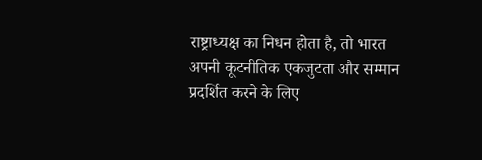राष्ट्राध्यक्ष का निधन होता है, तो भारत अपनी कूटनीतिक एकजुटता और सम्मान प्रदर्शित करने के लिए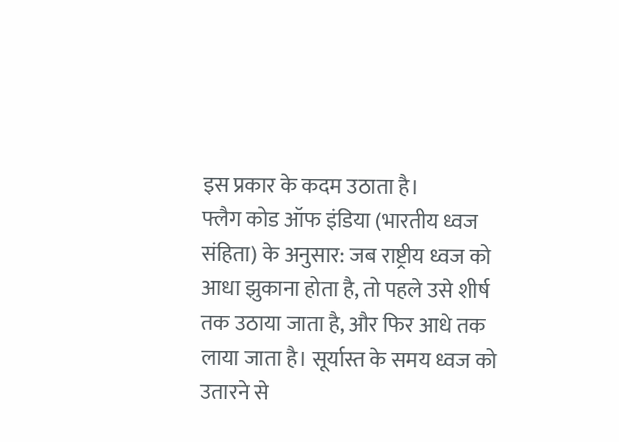इस प्रकार के कदम उठाता है।
फ्लैग कोड ऑफ इंडिया (भारतीय ध्वज संहिता) के अनुसार: जब राष्ट्रीय ध्वज को आधा झुकाना होता है, तो पहले उसे शीर्ष तक उठाया जाता है, और फिर आधे तक लाया जाता है। सूर्यास्त के समय ध्वज को उतारने से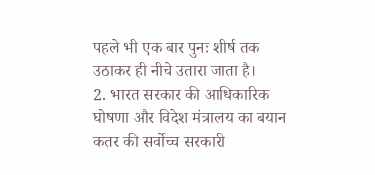पहले भी एक बार पुनः शीर्ष तक उठाकर ही नीचे उतारा जाता है।
2. भारत सरकार की आधिकारिक घोषणा और विदेश मंत्रालय का बयान
कतर की सर्वोच्च सरकारी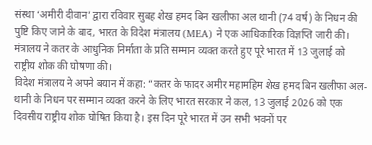संस्था ‘अमीरी दीवान’ द्वारा रविवार सुबह शेख हमद बिन खलीफा अल थानी (74 वर्ष) के निधन की पुष्टि किए जाने के बाद, भारत के विदेश मंत्रालय (MEA) ने एक आधिकारिक विज्ञप्ति जारी की। मंत्रालय ने कतर के आधुनिक निर्माता के प्रति सम्मान व्यक्त करते हुए पूरे भारत में 13 जुलाई को राष्ट्रीय शोक की घोषणा की।
विदेश मंत्रालय ने अपने बयान में कहा: “कतर के फादर अमीर महामहिम शेख हमद बिन खलीफा अल-थानी के निधन पर सम्मान व्यक्त करने के लिए भारत सरकार ने कल, 13 जुलाई 2026 को एक दिवसीय राष्ट्रीय शोक घोषित किया है। इस दिन पूरे भारत में उन सभी भवनों पर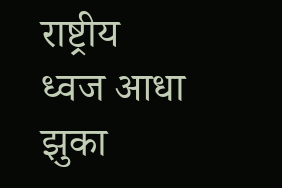राष्ट्रीय ध्वज आधा झुका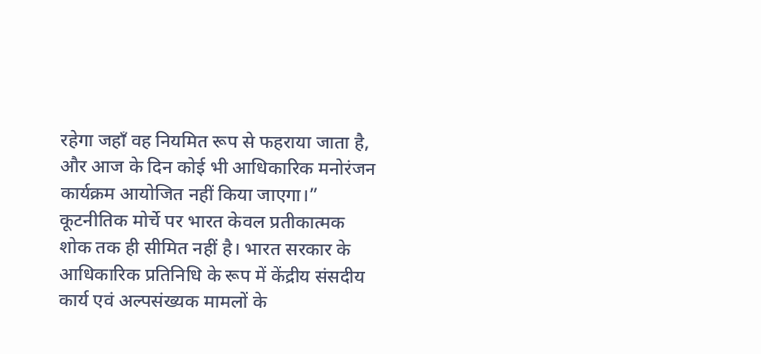रहेगा जहाँ वह नियमित रूप से फहराया जाता है, और आज के दिन कोई भी आधिकारिक मनोरंजन कार्यक्रम आयोजित नहीं किया जाएगा।”
कूटनीतिक मोर्चे पर भारत केवल प्रतीकात्मक शोक तक ही सीमित नहीं है। भारत सरकार के आधिकारिक प्रतिनिधि के रूप में केंद्रीय संसदीय कार्य एवं अल्पसंख्यक मामलों के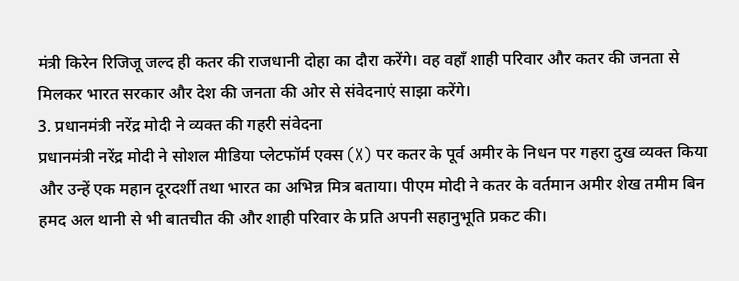मंत्री किरेन रिजिजू जल्द ही कतर की राजधानी दोहा का दौरा करेंगे। वह वहाँ शाही परिवार और कतर की जनता से मिलकर भारत सरकार और देश की जनता की ओर से संवेदनाएं साझा करेंगे।
3. प्रधानमंत्री नरेंद्र मोदी ने व्यक्त की गहरी संवेदना
प्रधानमंत्री नरेंद्र मोदी ने सोशल मीडिया प्लेटफॉर्म एक्स (X) पर कतर के पूर्व अमीर के निधन पर गहरा दुख व्यक्त किया और उन्हें एक महान दूरदर्शी तथा भारत का अभिन्न मित्र बताया। पीएम मोदी ने कतर के वर्तमान अमीर शेख तमीम बिन हमद अल थानी से भी बातचीत की और शाही परिवार के प्रति अपनी सहानुभूति प्रकट की।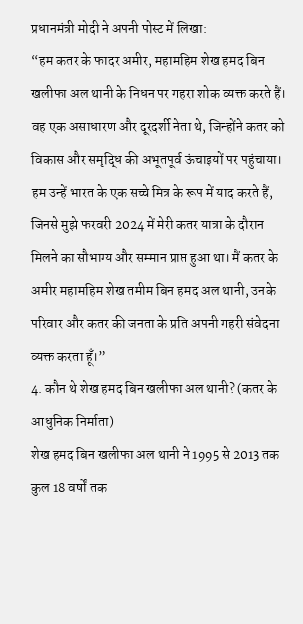प्रधानमंत्री मोदी ने अपनी पोस्ट में लिखा:
“हम कतर के फादर अमीर, महामहिम शेख हमद बिन खलीफा अल थानी के निधन पर गहरा शोक व्यक्त करते हैं। वह एक असाधारण और दूरदर्शी नेता थे, जिन्होंने कतर को विकास और समृद्धि की अभूतपूर्व ऊंचाइयों पर पहुंचाया। हम उन्हें भारत के एक सच्चे मित्र के रूप में याद करते हैं, जिनसे मुझे फरवरी 2024 में मेरी कतर यात्रा के दौरान मिलने का सौभाग्य और सम्मान प्राप्त हुआ था। मैं कतर के अमीर महामहिम शेख तमीम बिन हमद अल थानी, उनके परिवार और कतर की जनता के प्रति अपनी गहरी संवेदना व्यक्त करता हूँ।”
4. कौन थे शेख हमद बिन खलीफा अल थानी? (कतर के आधुनिक निर्माता)
शेख हमद बिन खलीफा अल थानी ने 1995 से 2013 तक कुल 18 वर्षों तक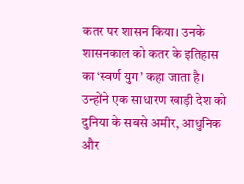कतर पर शासन किया। उनके शासनकाल को कतर के इतिहास का ‘स्वर्ण युग’ कहा जाता है। उन्होंने एक साधारण खाड़ी देश को दुनिया के सबसे अमीर, आधुनिक और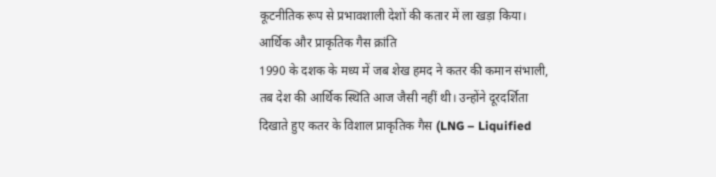कूटनीतिक रूप से प्रभावशाली देशों की कतार में ला खड़ा किया।
आर्थिक और प्राकृतिक गैस क्रांति
1990 के दशक के मध्य में जब शेख हमद ने कतर की कमान संभाली, तब देश की आर्थिक स्थिति आज जैसी नहीं थी। उन्होंने दूरदर्शिता दिखाते हुए कतर के विशाल प्राकृतिक गैस (LNG – Liquified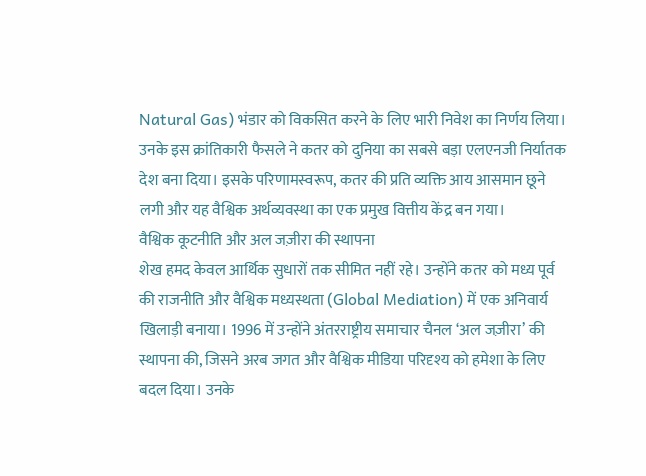Natural Gas) भंडार को विकसित करने के लिए भारी निवेश का निर्णय लिया। उनके इस क्रांतिकारी फैसले ने कतर को दुनिया का सबसे बड़ा एलएनजी निर्यातक देश बना दिया। इसके परिणामस्वरूप, कतर की प्रति व्यक्ति आय आसमान छूने लगी और यह वैश्विक अर्थव्यवस्था का एक प्रमुख वित्तीय केंद्र बन गया।
वैश्विक कूटनीति और अल जज़ीरा की स्थापना
शेख हमद केवल आर्थिक सुधारों तक सीमित नहीं रहे। उन्होंने कतर को मध्य पूर्व की राजनीति और वैश्विक मध्यस्थता (Global Mediation) में एक अनिवार्य खिलाड़ी बनाया। 1996 में उन्होंने अंतरराष्ट्रीय समाचार चैनल ‘अल जज़ीरा’ की स्थापना की, जिसने अरब जगत और वैश्विक मीडिया परिदृश्य को हमेशा के लिए बदल दिया। उनके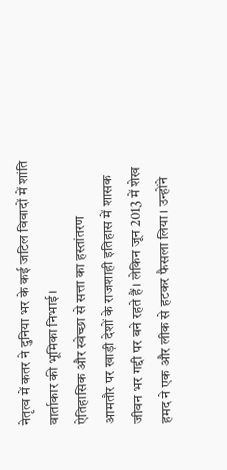नेतृत्व में कतर ने दुनिया भर के कई जटिल विवादों में शांति वार्ताकार की भूमिका निभाई।
ऐतिहासिक और स्वेच्छा से सत्ता का हस्तांतरण
आमतौर पर खाड़ी देशों के राजशाही इतिहास में शासक जीवन भर गद्दी पर बने रहते हैं। लेकिन जून 2013 में शेख हमद ने एक और लीक से हटकर फैसला लिया। उन्होंने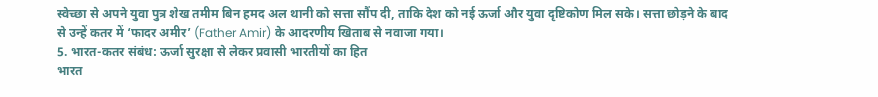स्वेच्छा से अपने युवा पुत्र शेख तमीम बिन हमद अल थानी को सत्ता सौंप दी, ताकि देश को नई ऊर्जा और युवा दृष्टिकोण मिल सके। सत्ता छोड़ने के बाद से उन्हें कतर में ‘फादर अमीर’ (Father Amir) के आदरणीय खिताब से नवाजा गया।
5. भारत-कतर संबंध: ऊर्जा सुरक्षा से लेकर प्रवासी भारतीयों का हित
भारत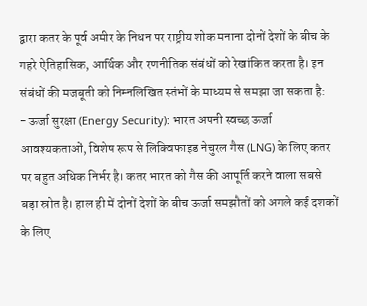द्वारा कतर के पूर्व अमीर के निधन पर राष्ट्रीय शोक मनाना दोनों देशों के बीच के गहरे ऐतिहासिक, आर्थिक और रणनीतिक संबंधों को रेखांकित करता है। इन संबंधों की मजबूती को निम्नलिखित स्तंभों के माध्यम से समझा जा सकता है:
- ऊर्जा सुरक्षा (Energy Security): भारत अपनी स्वच्छ ऊर्जा आवश्यकताओं, विशेष रूप से लिक्विफाइड नेचुरल गैस (LNG) के लिए कतर पर बहुत अधिक निर्भर है। कतर भारत को गैस की आपूर्ति करने वाला सबसे बड़ा स्रोत है। हाल ही में दोनों देशों के बीच ऊर्जा समझौतों को अगले कई दशकों के लिए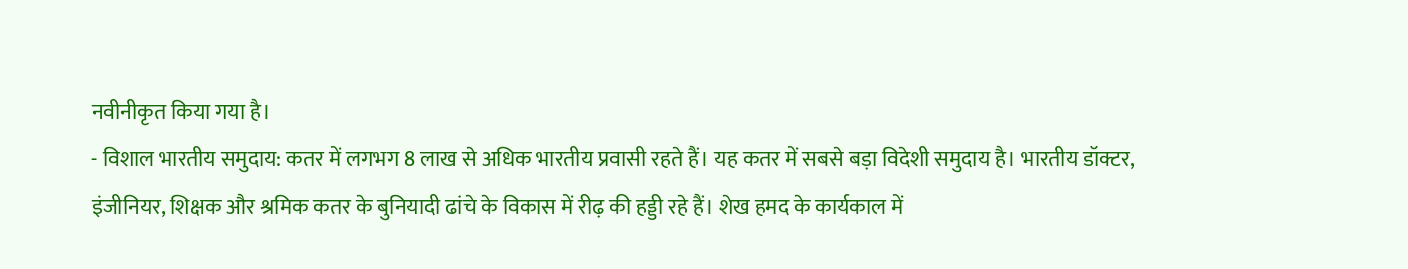नवीनीकृत किया गया है।
- विशाल भारतीय समुदाय: कतर में लगभग 8 लाख से अधिक भारतीय प्रवासी रहते हैं। यह कतर में सबसे बड़ा विदेशी समुदाय है। भारतीय डॉक्टर, इंजीनियर, शिक्षक और श्रमिक कतर के बुनियादी ढांचे के विकास में रीढ़ की हड्डी रहे हैं। शेख हमद के कार्यकाल में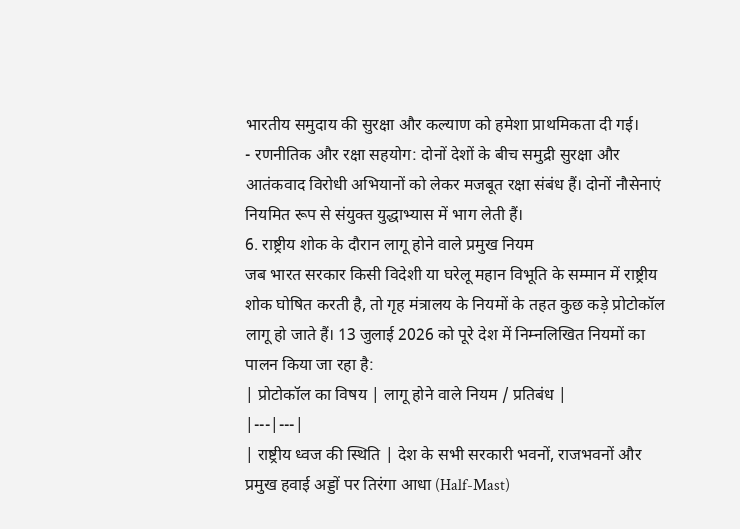भारतीय समुदाय की सुरक्षा और कल्याण को हमेशा प्राथमिकता दी गई।
- रणनीतिक और रक्षा सहयोग: दोनों देशों के बीच समुद्री सुरक्षा और आतंकवाद विरोधी अभियानों को लेकर मजबूत रक्षा संबंध हैं। दोनों नौसेनाएं नियमित रूप से संयुक्त युद्धाभ्यास में भाग लेती हैं।
6. राष्ट्रीय शोक के दौरान लागू होने वाले प्रमुख नियम
जब भारत सरकार किसी विदेशी या घरेलू महान विभूति के सम्मान में राष्ट्रीय शोक घोषित करती है, तो गृह मंत्रालय के नियमों के तहत कुछ कड़े प्रोटोकॉल लागू हो जाते हैं। 13 जुलाई 2026 को पूरे देश में निम्नलिखित नियमों का पालन किया जा रहा है:
| प्रोटोकॉल का विषय | लागू होने वाले नियम / प्रतिबंध |
|---|---|
| राष्ट्रीय ध्वज की स्थिति | देश के सभी सरकारी भवनों, राजभवनों और प्रमुख हवाई अड्डों पर तिरंगा आधा (Half-Mast)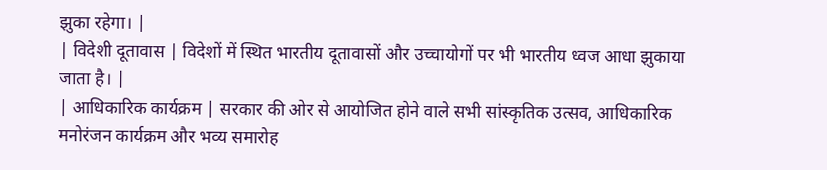झुका रहेगा। |
| विदेशी दूतावास | विदेशों में स्थित भारतीय दूतावासों और उच्चायोगों पर भी भारतीय ध्वज आधा झुकाया जाता है। |
| आधिकारिक कार्यक्रम | सरकार की ओर से आयोजित होने वाले सभी सांस्कृतिक उत्सव, आधिकारिक मनोरंजन कार्यक्रम और भव्य समारोह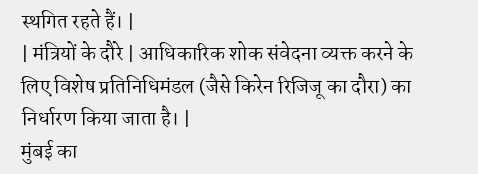स्थगित रहते हैं। |
| मंत्रियों के दौरे | आधिकारिक शोक संवेदना व्यक्त करने के लिए विशेष प्रतिनिधिमंडल (जैसे किरेन रिजिजू का दौरा) का निर्धारण किया जाता है। |
मुंबई का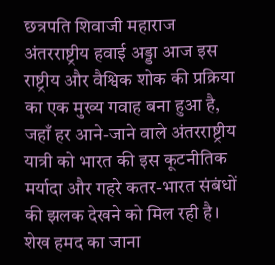छत्रपति शिवाजी महाराज अंतरराष्ट्रीय हवाई अड्डा आज इस राष्ट्रीय और वैश्विक शोक की प्रक्रिया का एक मुख्य गवाह बना हुआ है, जहाँ हर आने-जाने वाले अंतरराष्ट्रीय यात्री को भारत की इस कूटनीतिक मर्यादा और गहरे कतर-भारत संबंधों की झलक देखने को मिल रही है। शेख हमद का जाना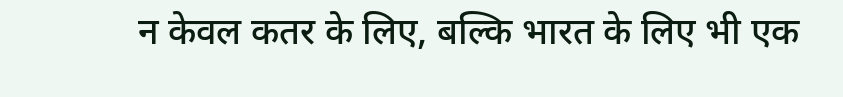न केवल कतर के लिए, बल्कि भारत के लिए भी एक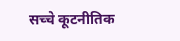सच्चे कूटनीतिक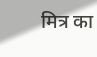मित्र का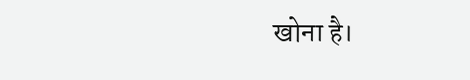खोना है।